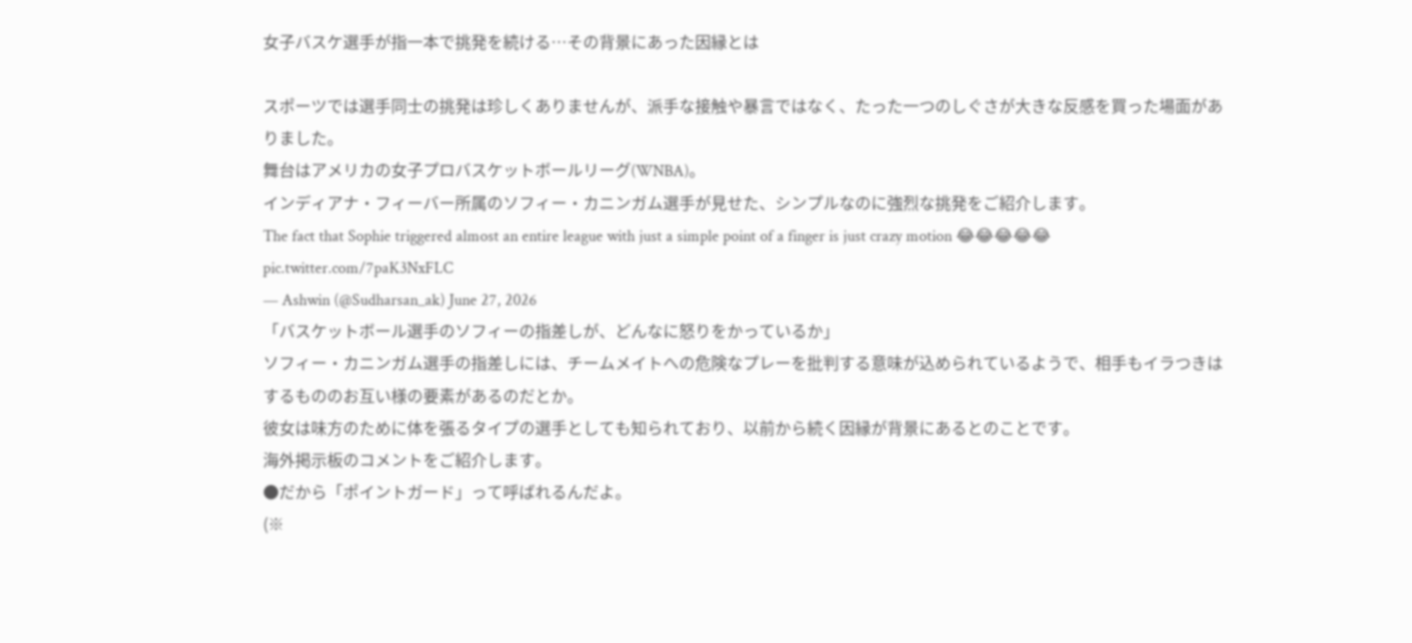女子バスケ選手が指一本で挑発を続ける…その背景にあった因縁とは

スポーツでは選手同士の挑発は珍しくありませんが、派手な接触や暴言ではなく、たった一つのしぐさが大きな反感を買った場面がありました。
舞台はアメリカの女子プロバスケットボールリーグ(WNBA)。
インディアナ・フィーバー所属のソフィー・カニンガム選手が見せた、シンプルなのに強烈な挑発をご紹介します。
The fact that Sophie triggered almost an entire league with just a simple point of a finger is just crazy motion 😂😂😂😂😂 pic.twitter.com/7paK3NxFLC
— Ashwin (@Sudharsan_ak) June 27, 2026
「バスケットボール選手のソフィーの指差しが、どんなに怒りをかっているか」
ソフィー・カニンガム選手の指差しには、チームメイトへの危険なプレーを批判する意味が込められているようで、相手もイラつきはするもののお互い様の要素があるのだとか。
彼女は味方のために体を張るタイプの選手としても知られており、以前から続く因縁が背景にあるとのことです。
海外掲示板のコメントをご紹介します。
●だから「ポイントガード」って呼ばれるんだよ。
(※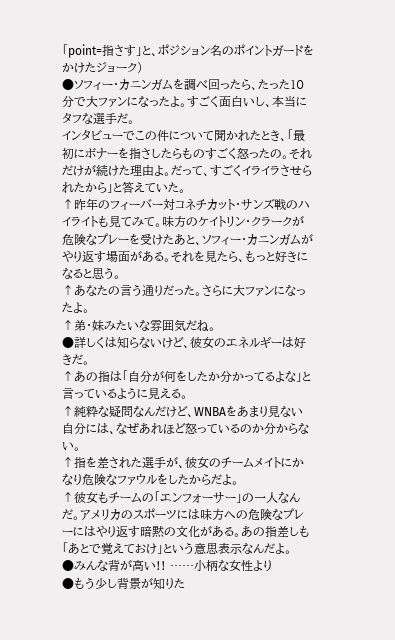「point=指さす」と、ポジション名のポイントガードをかけたジョーク)
●ソフィー・カニンガムを調べ回ったら、たった10分で大ファンになったよ。すごく面白いし、本当にタフな選手だ。
インタビューでこの件について聞かれたとき、「最初にボナーを指さしたらものすごく怒ったの。それだけが続けた理由よ。だって、すごくイライラさせられたから」と答えていた。
↑昨年のフィーバー対コネチカット・サンズ戦のハイライトも見てみて。味方のケイトリン・クラークが危険なプレーを受けたあと、ソフィー・カニンガムがやり返す場面がある。それを見たら、もっと好きになると思う。
↑あなたの言う通りだった。さらに大ファンになったよ。
↑弟・妹みたいな雰囲気だね。
●詳しくは知らないけど、彼女のエネルギーは好きだ。
↑あの指は「自分が何をしたか分かってるよな」と言っているように見える。
↑純粋な疑問なんだけど、WNBAをあまり見ない自分には、なぜあれほど怒っているのか分からない。
↑指を差された選手が、彼女のチームメイトにかなり危険なファウルをしたからだよ。
↑彼女もチームの「エンフォーサー」の一人なんだ。アメリカのスポーツには味方への危険なプレーにはやり返す暗黙の文化がある。あの指差しも「あとで覚えておけ」という意思表示なんだよ。
●みんな背が高い!! ……小柄な女性より
●もう少し背景が知りた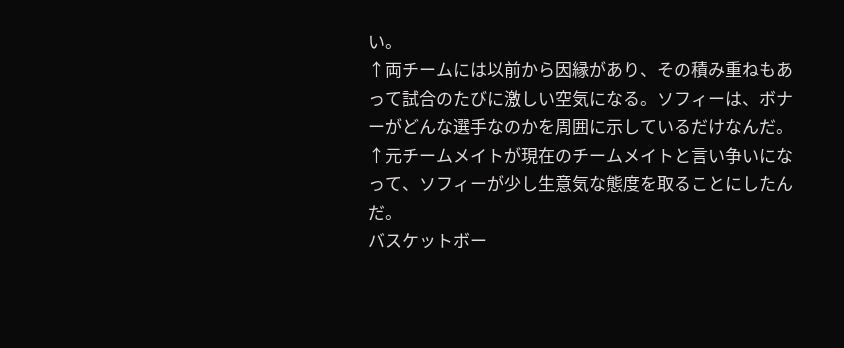い。
↑両チームには以前から因縁があり、その積み重ねもあって試合のたびに激しい空気になる。ソフィーは、ボナーがどんな選手なのかを周囲に示しているだけなんだ。
↑元チームメイトが現在のチームメイトと言い争いになって、ソフィーが少し生意気な態度を取ることにしたんだ。
バスケットボー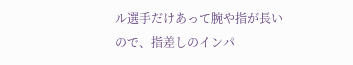ル選手だけあって腕や指が長いので、指差しのインパ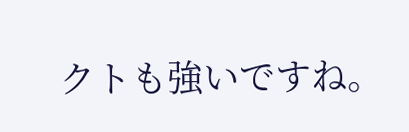クトも強いですね。